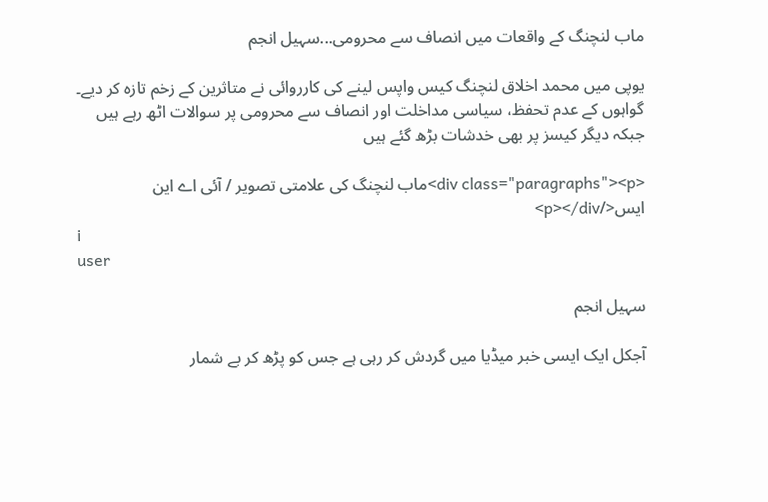ماب لنچنگ کے واقعات میں انصاف سے محرومی...سہیل انجم

یوپی میں محمد اخلاق لنچنگ کیس واپس لینے کی کارروائی نے متاثرین کے زخم تازہ کر دیے۔ گواہوں کے عدم تحفظ، سیاسی مداخلت اور انصاف سے محرومی پر سوالات اٹھ رہے ہیں جبکہ دیگر کیسز پر بھی خدشات بڑھ گئے ہیں

<div class="paragraphs"><p>ماب لنچنگ کی علامتی تصویر / آئی اے این ایس</p></div>
i
user

سہیل انجم

آجکل ایک ایسی خبر میڈیا میں گردش کر رہی ہے جس کو پڑھ کر بے شمار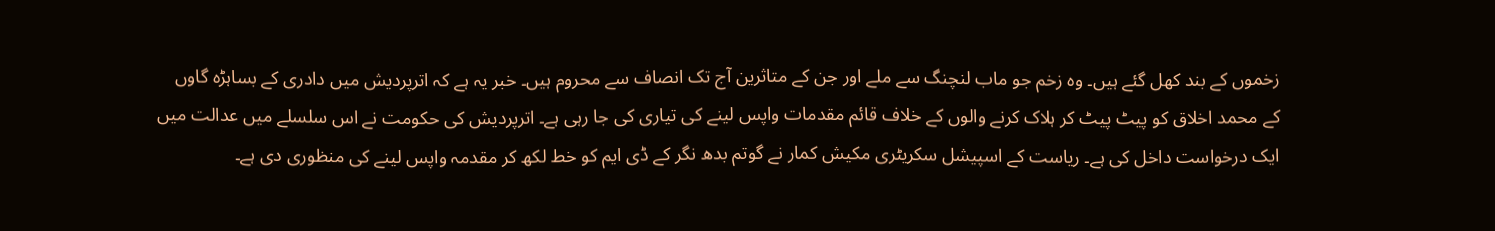زخموں کے بند کھل گئے ہیں۔ وہ زخم جو ماب لنچنگ سے ملے اور جن کے متاثرین آج تک انصاف سے محروم ہیں۔ خبر یہ ہے کہ اترپردیش میں دادری کے بساہڑہ گاوں کے محمد اخلاق کو پیٹ پیٹ کر ہلاک کرنے والوں کے خلاف قائم مقدمات واپس لینے کی تیاری کی جا رہی ہے۔ اترپردیش کی حکومت نے اس سلسلے میں عدالت میں ایک درخواست داخل کی ہے۔ ریاست کے اسپیشل سکریٹری مکیش کمار نے گوتم بدھ نگر کے ڈی ایم کو خط لکھ کر مقدمہ واپس لینے کی منظوری دی ہے۔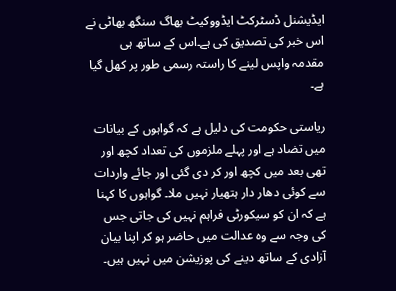ایڈیشنل ڈسٹرکٹ ایڈووکیٹ بھاگ سنگھ بھاٹی نے اس خبر کی تصدیق کی ہے۔اس کے ساتھ ہی مقدمہ واپس لینے کا راستہ رسمی طور پر کھل گیا ہے۔

ریاستی حکومت کی دلیل ہے کہ گواہوں کے بیانات میں تضاد ہے اور پہلے ملزموں کی تعداد کچھ اور تھی بعد میں کچھ اور کر دی گئی اور جائے واردات سے کوئی دھار دار ہتھیار نہیں ملا۔ گواہوں کا کہنا ہے کہ ان کو سیکورٹی فراہم نہیں کی جاتی جس کی وجہ سے وہ عدالت میں حاضر ہو کر اپنا بیان آزادی کے ساتھ دینے کی پوزیشن میں نہیں ہیں۔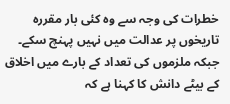خطرات کی وجہ سے وہ کئی بار مقررہ تاریخوں پر عدالت میں نہیں پہنچ سکے۔ جبکہ ملزموں کی تعداد کے بارے میں اخلاق کے بیٹے دانش کا کہنا ہے کہ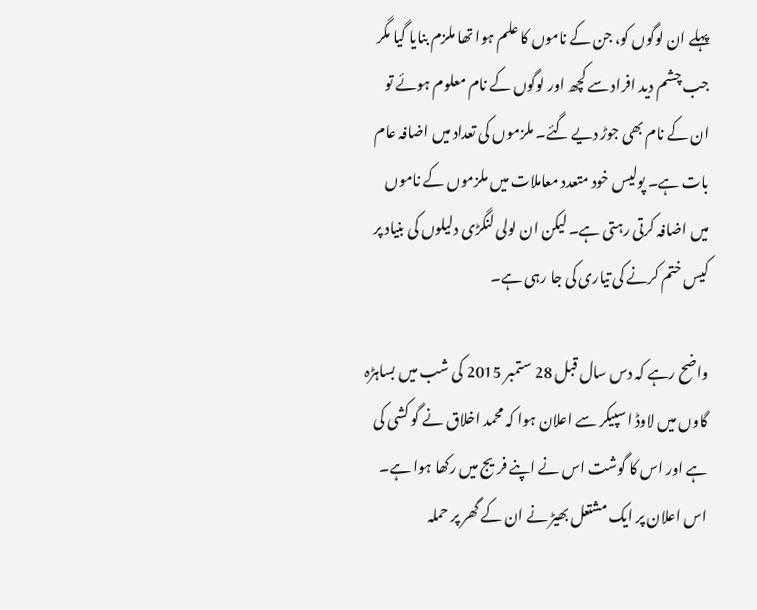پہلے ان لوگوں کو، جن کے ناموں کا علم ہوا تھا ملزم بنایا گیا مگر جب چشم دید افراد سے کچھ اور لوگوں کے نام معلوم ہوئے تو ان کے نام بھی جوڑ دیے گئے۔ ملزموں کی تعداد میں اضافہ عام بات ہے۔ پولیس خود متعدد معاملات میں ملزموں کے ناموں میں اضافہ کرتی رہتی ہے۔ لیکن ان لولی لنگڑی دلیلوں کی بنیاد پر کیس ختم کرنے کی تیاری کی جا رہی ہے۔

واضح رہے کہ دس سال قبل 28 ستمبر 2015 کی شب میں بساہڑہ گاوں میں لاوڈ اسپیکر سے اعلان ہوا کہ محمد اخلاق نے گو کشی کی ہے اور اس کا گوشت اس نے اپنے فریج میں رکھا ہوا ہے۔ اس اعلان پر ایک مشتعل بھیڑ نے ان کے گھر پر حملہ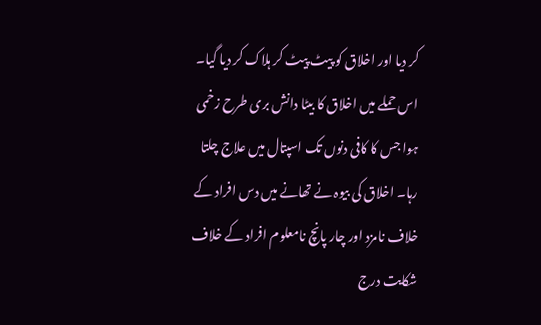کر دیا اور اخلاق کو پیٹ پیٹ کر ہلاک کر دیا گیا۔ اس حملے میں اخلاق کا بیٹا دانش بری طرح زخمی ہوا جس کا کافی دنوں تک اسپتال میں علاج چلتا رہا۔ اخلاق کی بیوہ نے تھانے میں دس افراد کے خلاف نامزد اور چار پانچ نامعلوم افراد کے خلاف شکایت درج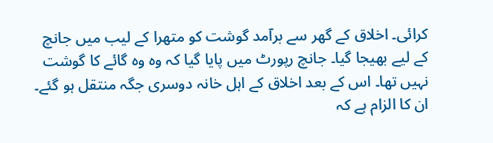کرائی۔ اخلاق کے گھر سے برآمد گوشت کو متھرا کے لیب میں جانچ کے لیے بھیجا گیا۔ جانچ رپورٹ میں پایا گیا کہ وہ وہ گائے کا گوشت نہیں تھا۔ اس کے بعد اخلاق کے اہل خانہ دوسری جگہ منتقل ہو گئے۔ ان کا الزام ہے کہ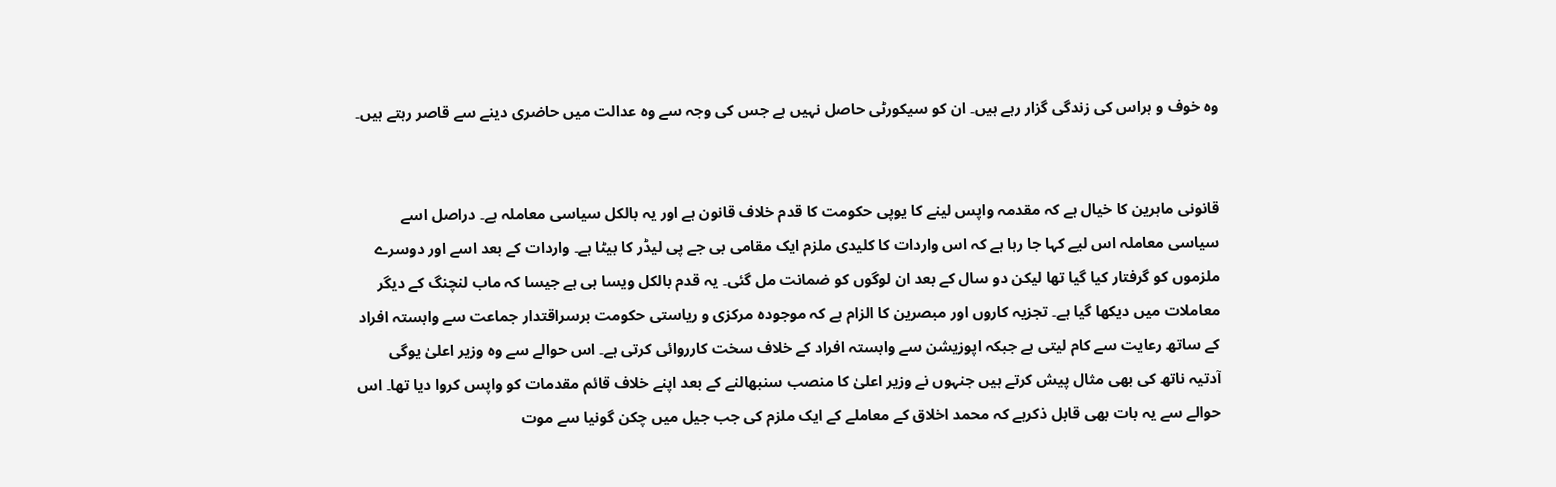وہ خوف و ہراس کی زندگی گزار رہے ہیں۔ ان کو سیکورٹی حاصل نہیں ہے جس کی وجہ سے وہ عدالت میں حاضری دینے سے قاصر رہتے ہیں۔


قانونی ماہرین کا خیال ہے کہ مقدمہ واپس لینے کا یوپی حکومت کا قدم خلاف قانون ہے اور یہ بالکل سیاسی معاملہ ہے۔ دراصل اسے سیاسی معاملہ اس لیے کہا جا رہا ہے کہ اس واردات کا کلیدی ملزم ایک مقامی بی جے پی لیڈر کا بیٹا ہے۔ واردات کے بعد اسے اور دوسرے ملزموں کو گرفتار کیا گیا تھا لیکن دو سال کے بعد ان لوگوں کو ضمانت مل گئی۔ یہ قدم بالکل ویسا ہی ہے جیسا کہ ماب لنچنگ کے دیگر معاملات میں دیکھا گیا ہے۔ تجزیہ کاروں اور مبصرین کا الزام ہے کہ موجودہ مرکزی و ریاستی حکومت برسراقتدار جماعت سے وابستہ افراد کے ساتھ رعایت سے کام لیتی ہے جبکہ اپوزیشن سے وابستہ افراد کے خلاف سخت کارروائی کرتی ہے۔ اس حوالے سے وہ وزیر اعلیٰ یوگی آدتیہ ناتھ کی بھی مثال پیش کرتے ہیں جنہوں نے وزیر اعلیٰ کا منصب سنبھالنے کے بعد اپنے خلاف قائم مقدمات کو واپس کروا دیا تھا۔ اس حوالے سے یہ بات بھی قابل ذکرہے کہ محمد اخلاق کے معاملے کے ایک ملزم کی جب جیل میں چکن گونیا سے موت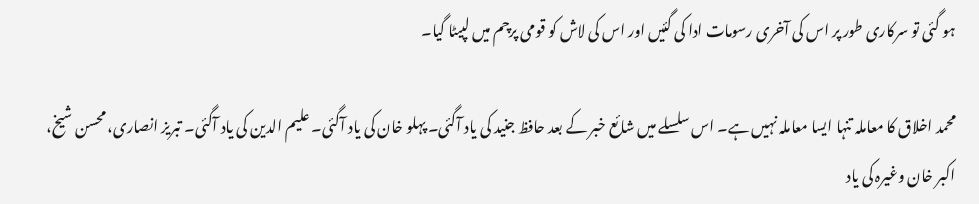ہو گئی تو سرکاری طور پر اس کی آخری رسومات ادا کی گئیں اور اس کی لاش کو قومی پرچم میں لپیٹا گیا۔

محمد اخلاق کا معاملہ تنہا ایسا معاملہ نہیں ہے۔ اس سلسلے میں شائع خبر کے بعد حافظ جنید کی یاد آگئی۔ پہلو خان کی یاد آگئی۔ علیم الدین کی یاد آگئی۔ تبریز انصاری، محسن شیخ، اکبر خان وغیرہ کی یاد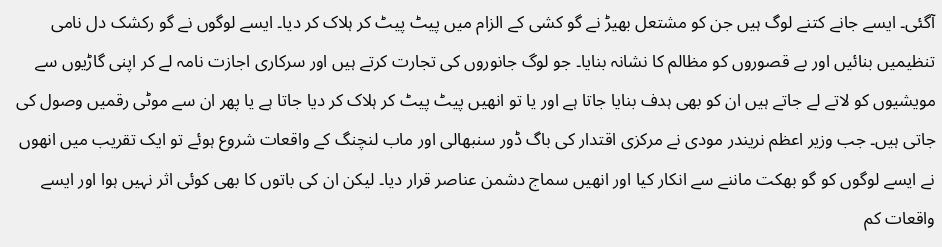آگئی۔ ایسے جانے کتنے لوگ ہیں جن کو مشتعل بھیڑ نے گو کشی کے الزام میں پیٹ پیٹ کر ہلاک کر دیا۔ ایسے لوگوں نے گو رکشک دل نامی تنظیمیں بنائیں اور بے قصوروں کو مظالم کا نشانہ بنایا۔ جو لوگ جانوروں کی تجارت کرتے ہیں اور سرکاری اجازت نامہ لے کر اپنی گاڑیوں سے مویشیوں کو لاتے لے جاتے ہیں ان کو بھی ہدف بنایا جاتا ہے اور یا تو انھیں پیٹ پیٹ کر ہلاک کر دیا جاتا ہے یا پھر ان سے موٹی رقمیں وصول کی جاتی ہیں۔ جب وزیر اعظم نریندر مودی نے مرکزی اقتدار کی باگ ڈور سنبھالی اور ماب لنچنگ کے واقعات شروع ہوئے تو ایک تقریب میں انھوں نے ایسے لوگوں کو گو بھکت ماننے سے انکار کیا اور انھیں سماج دشمن عناصر قرار دیا۔ لیکن ان کی باتوں کا بھی کوئی اثر نہیں ہوا اور ایسے واقعات کم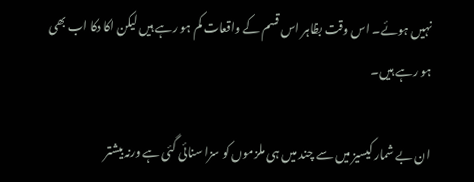نہیں ہوئے۔ اس وقت بظاہر اس قسم کے واقعات کم ہو رہے ہیں لیکن اکا دکا اب بھی ہو رہے ہیں۔

ان بے شمار کیسیز میں سے چند میں ہی ملزموں کو سزا سنائی گئی ہے ورنہ بیشتر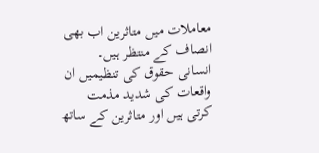معاملات میں متاثرین اب بھی انصاف کے منتظر ہیں۔ انسانی حقوق کی تنظیمیں ان واقعات کی شدید مذمت کرتی ہیں اور متاثرین کے ساتھ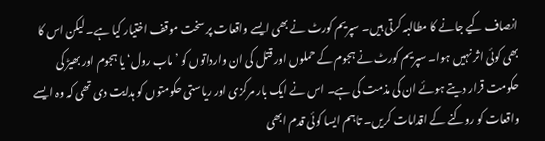انصاف کیے جانے کا مطالبہ کرتی ہیں۔ سپریم کورٹ نے بھی ایسے واقعات پر سخت موقف اختیار کیا ہے۔ لیکن اس کا بھی کوئی اثر نہیں ہوا۔ سپریم کورٹ نے ہجوم کے حملوں اور قتل کی ان وارداتوں کو ’ماب رول‘ یا ہجوم اور بھیڑ کی حکومت قرار دیتے ہوئے ان کی مذمت کی ہے۔ اس نے ایک بار مرکزی اور ریاستی حکومتوں کو ہدایت دی تھی کہ وہ ایسے واقعات کو روکنے کے اقدامات کریں۔ تاہم ایسا کوئی قدم ابھی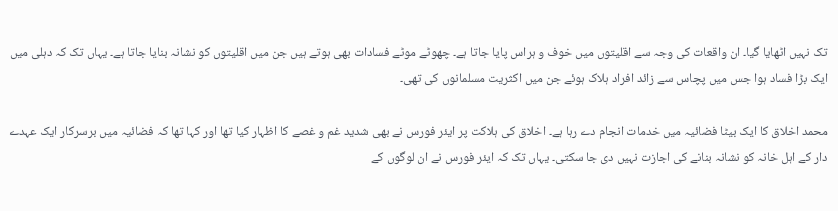تک نہیں اٹھایا گیا۔ ان واقعات کی وجہ سے اقلیتوں میں خوف و ہراس پایا جاتا ہے۔ چھوٹے موٹے فسادات بھی ہوتے ہیں جن میں اقلیتوں کو نشانہ بنایا جاتا ہے۔ یہاں تک کہ دہلی میں ایک بڑا فساد ہوا جس میں پچاس سے زائد افراد ہلاک ہوئے جن میں اکثریت مسلمانوں کی تھی۔

محمد اخلاق کا ایک بیٹا فضائیہ میں خدمات انجام دے رہا ہے۔ اخلاق کی ہلاکت پر ایئر فورس نے بھی شدید غم و غصے کا اظہار کیا تھا اور کہا تھا کہ فضائیہ میں برسرکار ایک عہدے دار کے اہل خانہ کو نشانہ بنانے کی اجازت نہیں دی جا سکتی۔ یہاں تک کہ ایئر فورس نے ان لوگوں کے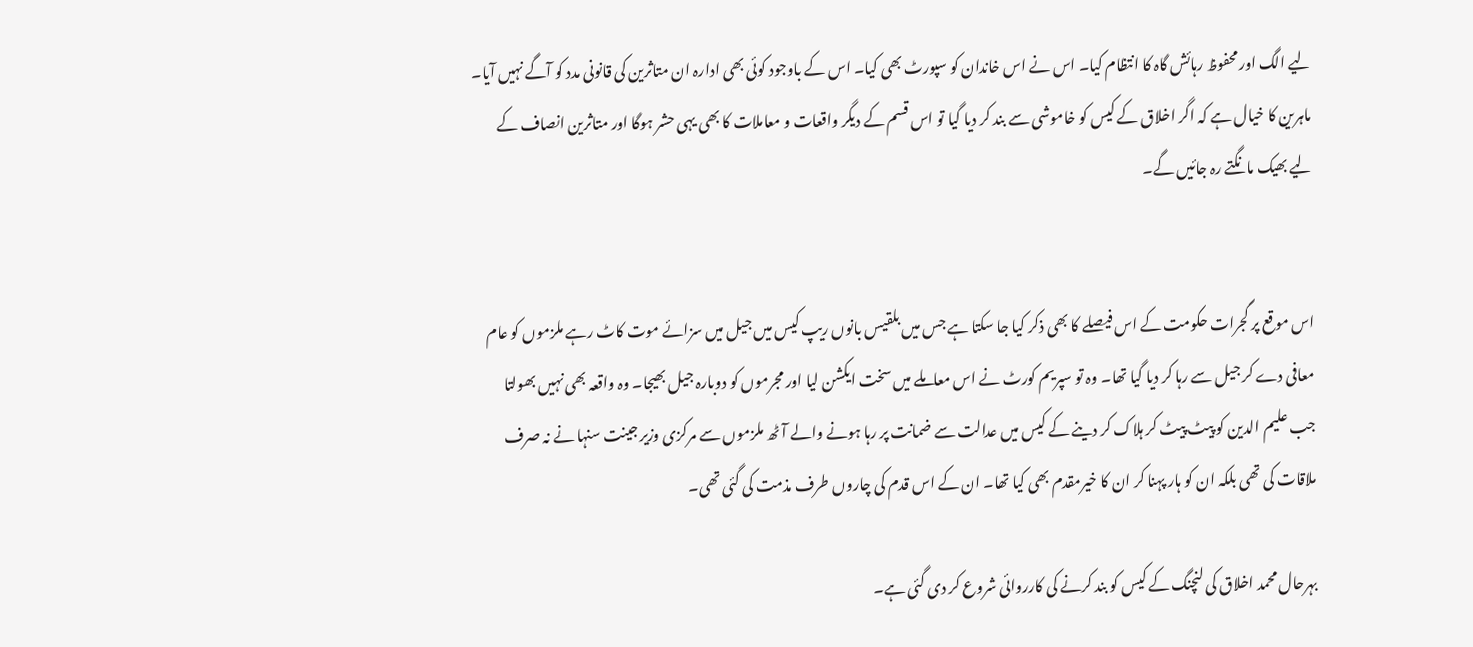لیے الگ اور محفوظ رہائش گاہ کا انتظام کیا۔ اس نے اس خاندان کو سپورٹ بھی کیا۔ اس کے باوجود کوئی بھی ادارہ ان متاثرین کی قانونی مدد کو آگے نہیں آیا۔ ماہرین کا خیال ہے کہ اگر اخلاق کے کیس کو خاموشی سے بند کر دیا گیا تو اس قسم کے دیگر واقعات و معاملات کا بھی یہی حشر ہوگا اور متاثرین انصاف کے لیے بھیک مانگتے رہ جائیں گے۔


اس موقع پر گجرات حکومت کے اس فیصلے کا بھی ذکر کیا جا سکتا ہے جس میں بلقیس بانوں ریپ کیس میں جیل میں سزائے موت کاٹ رہے ملزموں کو عام معافی دے کر جیل سے رہا کر دیا گیا تھا۔ وہ تو سپریم کورٹ نے اس معاملے میں سخت ایکشن لیا اور مجرموں کو دوبارہ جیل بھیجا۔ وہ واقعہ بھی نہیں بھولتا جب علیم الدین کو پیٹ پیٹ کر ہلاک کر دینے کے کیس میں عدالت سے ضمانت پر رہا ہونے والے آٹھ ملزموں سے مرکزی وزیر جینت سنہا نے نہ صرف ملاقات کی تھی بلکہ ان کو ہار پہنا کر ان کا خیرمقدم بھی کیا تھا۔ ان کے اس قدم کی چاروں طرف مذمت کی گئی تھی۔

بہرحال محمد اخلاق کی لنچنگ کے کیس کو بند کرنے کی کارروائی شروع کر دی گئی ہے۔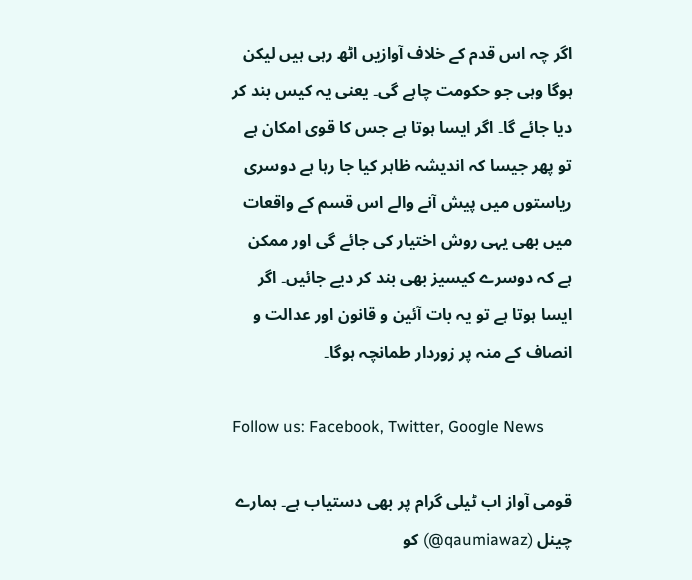اگر چہ اس قدم کے خلاف آوازیں اٹھ رہی ہیں لیکن ہوگا وہی جو حکومت چاہے گی۔ یعنی یہ کیس بند کر دیا جائے گا۔ اگر ایسا ہوتا ہے جس کا قوی امکان ہے تو پھر جیسا کہ اندیشہ ظاہر کیا جا رہا ہے دوسری ریاستوں میں پیش آنے والے اس قسم کے واقعات میں بھی یہی روش اختیار کی جائے گی اور ممکن ہے کہ دوسرے کیسیز بھی بند کر دیے جائیں۔ اگر ایسا ہوتا ہے تو یہ بات آئین و قانون اور عدالت و انصاف کے منہ پر زوردار طمانچہ ہوگا۔

Follow us: Facebook, Twitter, Google News

قومی آواز اب ٹیلی گرام پر بھی دستیاب ہے۔ ہمارے چینل (qaumiawaz@) کو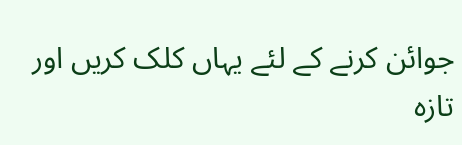جوائن کرنے کے لئے یہاں کلک کریں اور تازہ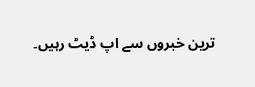ترین خبروں سے اپ ڈیٹ رہیں۔